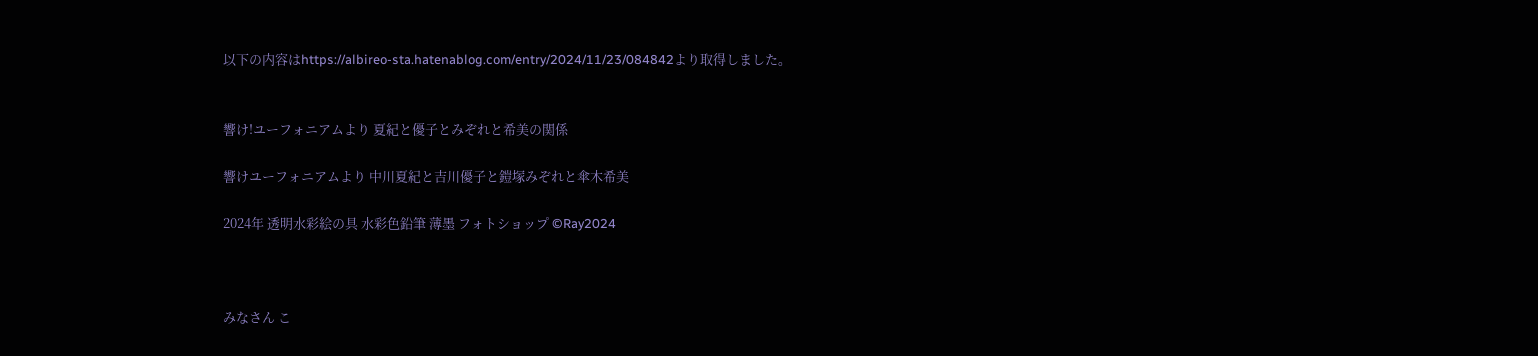以下の内容はhttps://albireo-sta.hatenablog.com/entry/2024/11/23/084842より取得しました。


響け!ユーフォニアムより 夏紀と優子とみぞれと希美の関係

響けユーフォニアムより 中川夏紀と吉川優子と鎧塚みぞれと傘木希美

2024年 透明水彩絵の具 水彩色鉛筆 薄墨 フォトショップ ©Ray2024



みなさん こ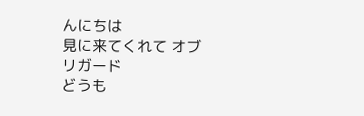んにちは
見に来てくれて オブリガード
どうも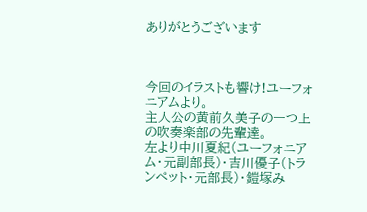ありがとうございます



今回のイラストも響け!ユーフォニアムより。
主人公の黄前久美子の一つ上の吹奏楽部の先輩達。
左より中川夏紀(ユーフォニアム・元副部長)・吉川優子(トランペット・元部長)・鎧塚み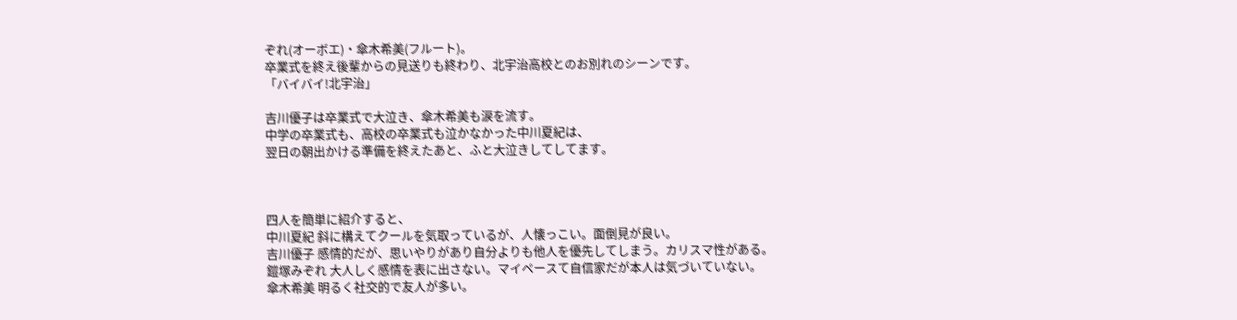ぞれ(オーボエ)・傘木希美(フルート)。
卒業式を終え後輩からの見送りも終わり、北宇治高校とのお別れのシーンです。
「バイバイ!北宇治」

吉川優子は卒業式で大泣き、傘木希美も涙を流す。
中学の卒業式も、高校の卒業式も泣かなかった中川夏紀は、
翌日の朝出かける準備を終えたあと、ふと大泣きしてしてます。



四人を簡単に紹介すると、
中川夏紀 斜に構えてクールを気取っているが、人懐っこい。面倒見が良い。
吉川優子 感情的だが、思いやりがあり自分よりも他人を優先してしまう。カリスマ性がある。
鎧塚みぞれ 大人しく感情を表に出さない。マイペースて自信家だが本人は気づいていない。
傘木希美 明るく社交的で友人が多い。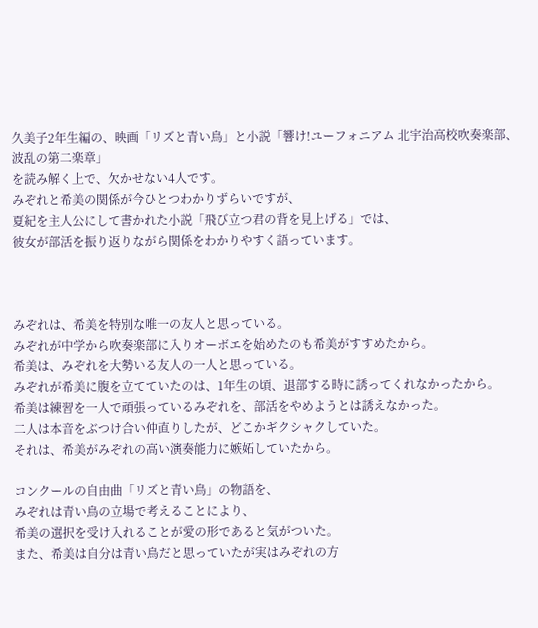久美子2年生編の、映画「リズと青い鳥」と小説「響け!ユーフォニアム 北宇治高校吹奏楽部、波乱の第二楽章」
を読み解く上で、欠かせない4人です。
みぞれと希美の関係が今ひとつわかりずらいですが、
夏紀を主人公にして書かれた小説「飛び立つ君の背を見上げる」では、
彼女が部活を振り返りながら関係をわかりやすく語っています。



みぞれは、希美を特別な唯一の友人と思っている。
みぞれが中学から吹奏楽部に入りオーボエを始めたのも希美がすすめたから。
希美は、みぞれを大勢いる友人の一人と思っている。
みぞれが希美に腹を立てていたのは、1年生の頃、退部する時に誘ってくれなかったから。
希美は練習を一人で頑張っているみぞれを、部活をやめようとは誘えなかった。
二人は本音をぶつけ合い仲直りしたが、どこかギクシャクしていた。
それは、希美がみぞれの高い演奏能力に嫉妬していたから。

コンクールの自由曲「リズと青い鳥」の物語を、
みぞれは青い鳥の立場で考えることにより、
希美の選択を受け入れることが愛の形であると気がついた。
また、希美は自分は青い鳥だと思っていたが実はみぞれの方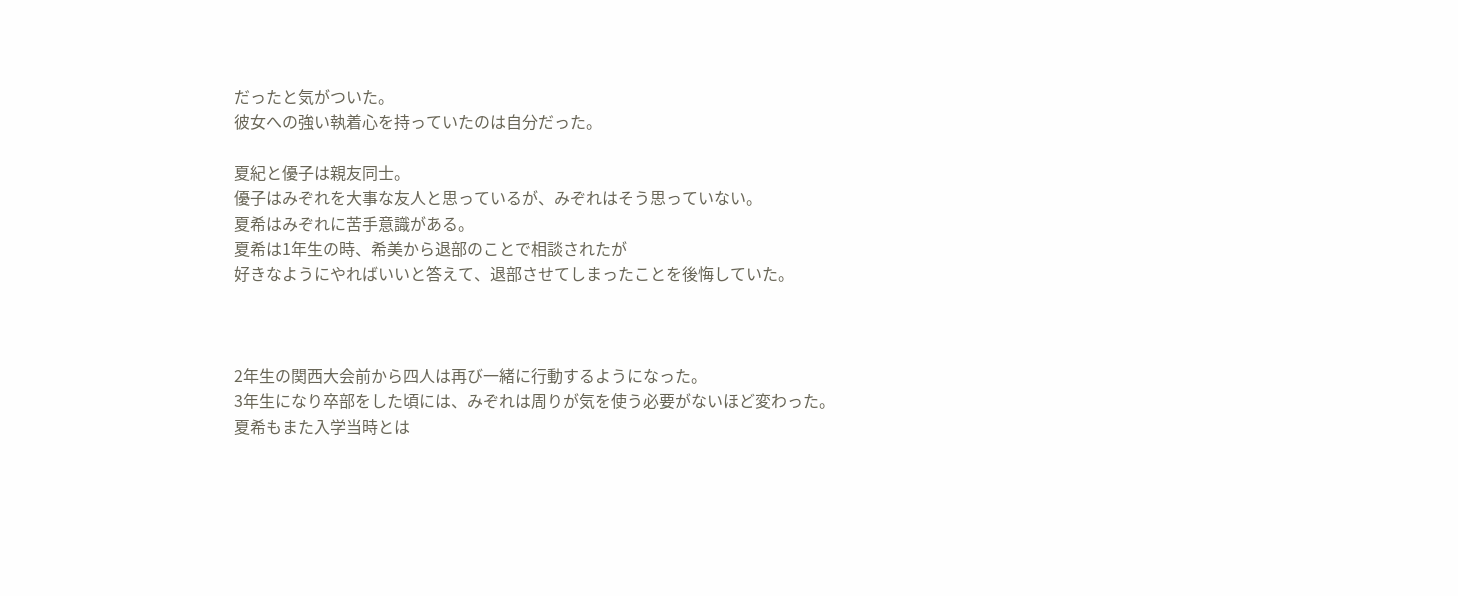だったと気がついた。
彼女への強い執着心を持っていたのは自分だった。

夏紀と優子は親友同士。
優子はみぞれを大事な友人と思っているが、みぞれはそう思っていない。
夏希はみぞれに苦手意識がある。
夏希は1年生の時、希美から退部のことで相談されたが
好きなようにやればいいと答えて、退部させてしまったことを後悔していた。



2年生の関西大会前から四人は再び一緒に行動するようになった。
3年生になり卒部をした頃には、みぞれは周りが気を使う必要がないほど変わった。
夏希もまた入学当時とは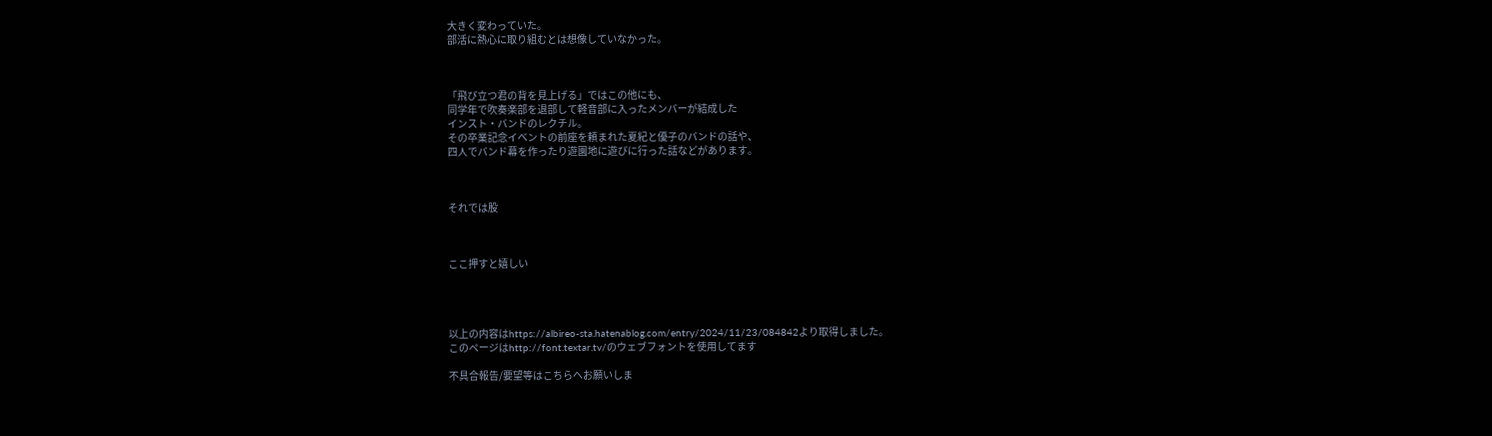大きく変わっていた。
部活に熱心に取り組むとは想像していなかった。



「飛び立つ君の背を見上げる」ではこの他にも、
同学年で吹奏楽部を退部して軽音部に入ったメンバーが結成した
インスト・バンドのレクチル。
その卒業記念イベントの前座を頼まれた夏紀と優子のバンドの話や、
四人でバンド幕を作ったり遊園地に遊びに行った話などがあります。



それでは股



ここ押すと嬉しい




以上の内容はhttps://albireo-sta.hatenablog.com/entry/2024/11/23/084842より取得しました。
このページはhttp://font.textar.tv/のウェブフォントを使用してます

不具合報告/要望等はこちらへお願いしま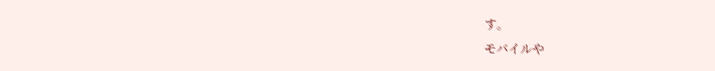す。
モバイルや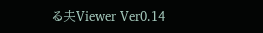る夫Viewer Ver0.14